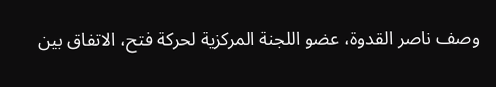وصف ناصر القدوة، عضو اللجنة المركزية لحركة فتح، الاتفاق بين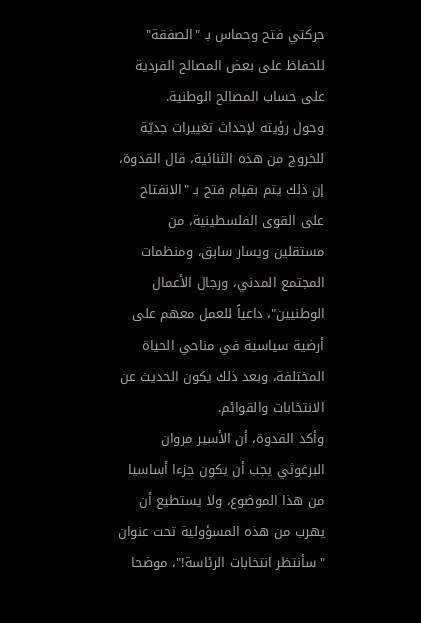حركتي فتح وحماس بـ "الصفقة" للحفاظ على بعض المصالح الفردية على حساب المصالح الوطنية.
وحول رؤيته لإحداث تغييرات جديّة للخروج من هذه الثنائية، قال القدوة، إن ذلك يتم بقيام فتح بـ "الانفتاح على القوى الفلسطينية، من مستقلين ويسار سابق، ومنظمات المجتمع المدني، ورجال الأعمال الوطنيين"، داعياً للعمل معهم على أرضية سياسية في مناحي الحياة المختلفة، وبعد ذلك يكون الحديث عن الانتخابات والقوائم.
وأكد القدوة، أن الأسير مروان البرغوثي يجب أن يكون جزءا أساسيا من هذا الموضوع، ولا يستطيع أن يهرب من هذه المسؤولية تحت عنوان "سأنتظر انتخابات الرئاسة!"، موضحا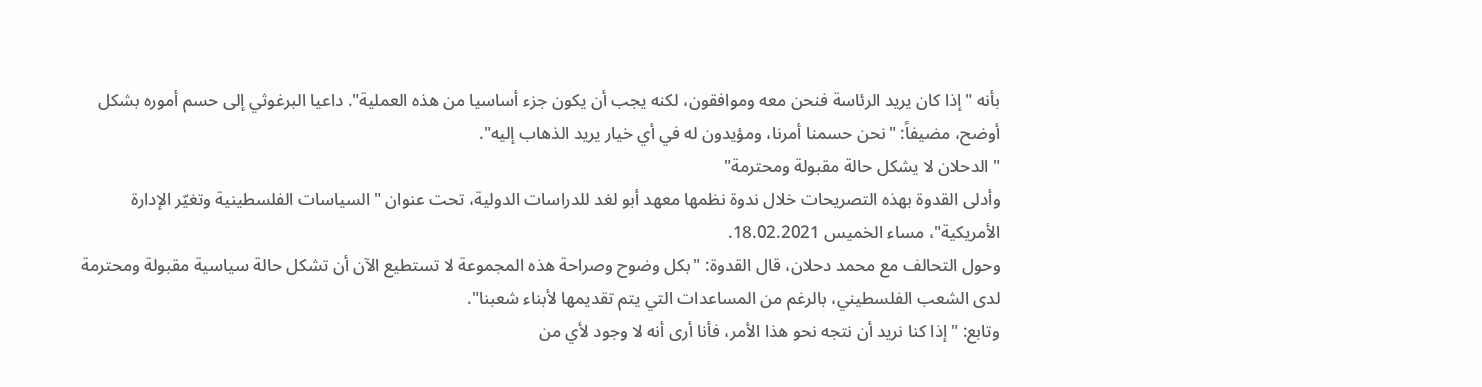بأنه "إذا كان يريد الرئاسة فنحن معه وموافقون، لكنه يجب أن يكون جزء أساسيا من هذه العملية". داعيا البرغوثي إلى حسم أموره بشكل أوضح، مضيفاً: "نحن حسمنا أمرنا، ومؤيدون له في أي خيار يريد الذهاب إليه".
"الدحلان لا يشكل حالة مقبولة ومحترمة"
وأدلى القدوة بهذه التصريحات خلال ندوة نظمها معهد أبو لغد للدراسات الدولية، تحت عنوان "السياسات الفلسطينية وتغيّر الإدارة الأمريكية"، مساء الخميس 18.02.2021.
وحول التحالف مع محمد دحلان، قال القدوة: "بكل وضوح وصراحة هذه المجموعة لا تستطيع الآن أن تشكل حالة سياسية مقبولة ومحترمة لدى الشعب الفلسطيني، بالرغم من المساعدات التي يتم تقديمها لأبناء شعبنا".
وتابع: "إذا كنا نريد أن نتجه نحو هذا الأمر، فأنا أرى أنه لا وجود لأي من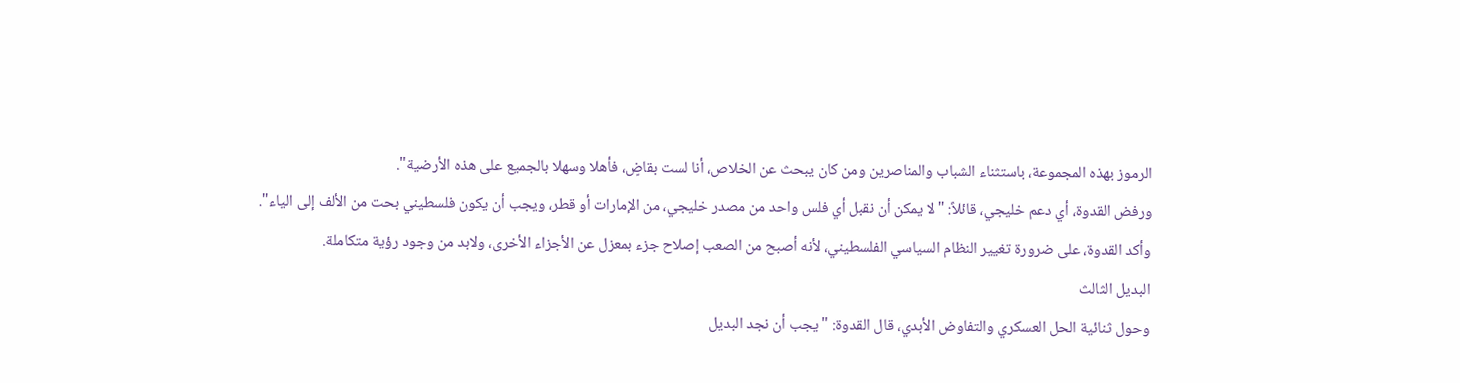الرموز بهذه المجموعة، باستثناء الشباب والمناصرين ومن كان يبحث عن الخلاص، أنا لست بقاضٍ، فأهلا وسهلا بالجميع على هذه الأرضية".
ورفض القدوة، أي دعم خليجي، قائلاً: "لا يمكن أن نقبل أي فلس واحد من مصدر خليجي، من الإمارات أو قطر، ويجب أن يكون فلسطيني بحت من الألف إلى الياء".
وأكد القدوة، على ضرورة تغيير النظام السياسي الفلسطيني، لأنه أصبح من الصعب إصلاح جزء بمعزل عن الأجزاء الأخرى، ولابد من وجود رؤية متكاملة.
البديل الثالث
وحول ثنائية الحل العسكري والتفاوض الأبدي، قال القدوة: "يجب أن نجد البديل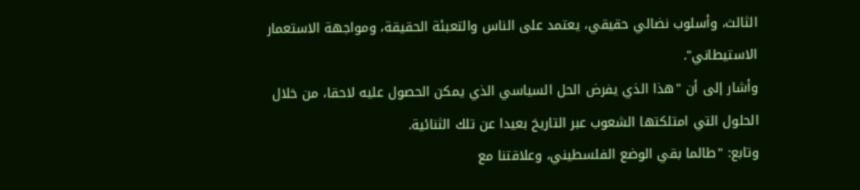الثالث، وأسلوب نضالي حقيقي، يعتمد على الناس والتعبئة الحقيقة، ومواجهة الاستعمار الاستيطاني".
وأشار إلى أن "هذا الذي يفرض الحل السياسي الذي يمكن الحصول عليه لاحقا، من خلال الحلول التي امتلكتها الشعوب عبر التاريخ بعيدا عن تلك الثنائية.
وتابع: "طالما بقي الوضع الفلسطيني، وعلاقتنا مع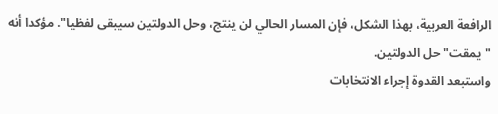الرافعة العربية، بهذا الشكل، فإن المسار الحالي لن ينتج، وحل الدولتين سيبقى لفظيا". مؤكدا أنه "يمقت" حل الدولتين.
واستبعد القدوة إجراء الانتخابات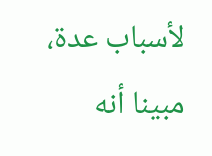لأسباب عدة، مبينا أنه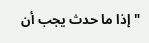"إذا ما حدث يجب أن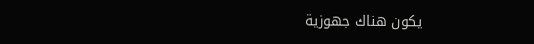يكون هناك جهوزية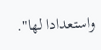واستعدادا لها".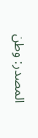المصدر: وطن